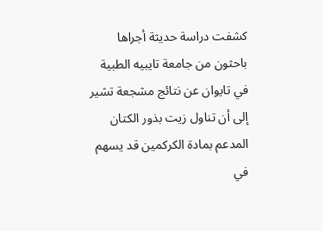كشفت دراسة حديثة أجراها باحثون من جامعة تايبيه الطبية في تايوان عن نتائج مشجعة تشير إلى أن تناول زيت بذور الكتان المدعم بمادة الكركمين قد يسهم في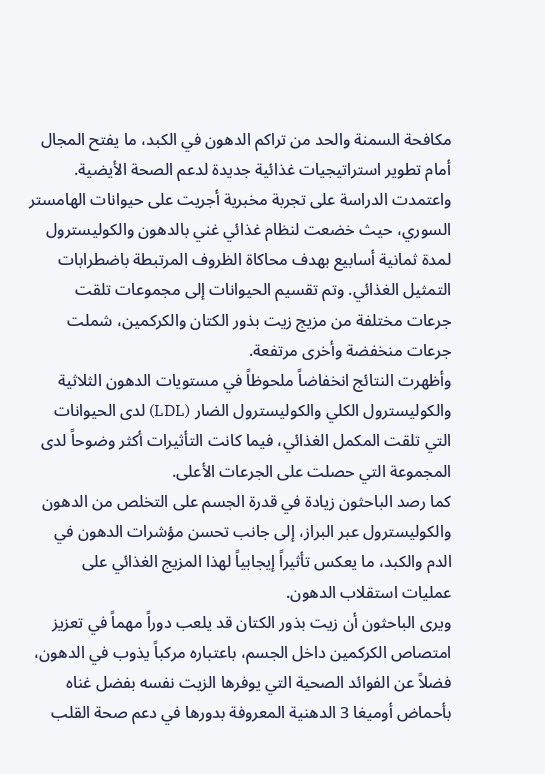مكافحة السمنة والحد من تراكم الدهون في الكبد، ما يفتح المجال أمام تطوير استراتيجيات غذائية جديدة لدعم الصحة الأيضية.
واعتمدت الدراسة على تجربة مخبرية أجريت على حيوانات الهامستر السوري، حيث خضعت لنظام غذائي غني بالدهون والكوليسترول لمدة ثمانية أسابيع بهدف محاكاة الظروف المرتبطة باضطرابات التمثيل الغذائي. وتم تقسيم الحيوانات إلى مجموعات تلقت جرعات مختلفة من مزيج زيت بذور الكتان والكركمين، شملت جرعات منخفضة وأخرى مرتفعة.
وأظهرت النتائج انخفاضاً ملحوظاً في مستويات الدهون الثلاثية والكوليسترول الكلي والكوليسترول الضار (LDL) لدى الحيوانات التي تلقت المكمل الغذائي، فيما كانت التأثيرات أكثر وضوحاً لدى المجموعة التي حصلت على الجرعات الأعلى.
كما رصد الباحثون زيادة في قدرة الجسم على التخلص من الدهون والكوليسترول عبر البراز، إلى جانب تحسن مؤشرات الدهون في الدم والكبد، ما يعكس تأثيراً إيجابياً لهذا المزيج الغذائي على عمليات استقلاب الدهون.
ويرى الباحثون أن زيت بذور الكتان قد يلعب دوراً مهماً في تعزيز امتصاص الكركمين داخل الجسم، باعتباره مركباً يذوب في الدهون، فضلاً عن الفوائد الصحية التي يوفرها الزيت نفسه بفضل غناه بأحماض أوميغا 3 الدهنية المعروفة بدورها في دعم صحة القلب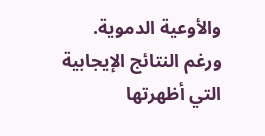والأوعية الدموية.
ورغم النتائج الإيجابية التي أظهرتها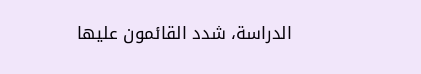الدراسة، شدد القائمون عليها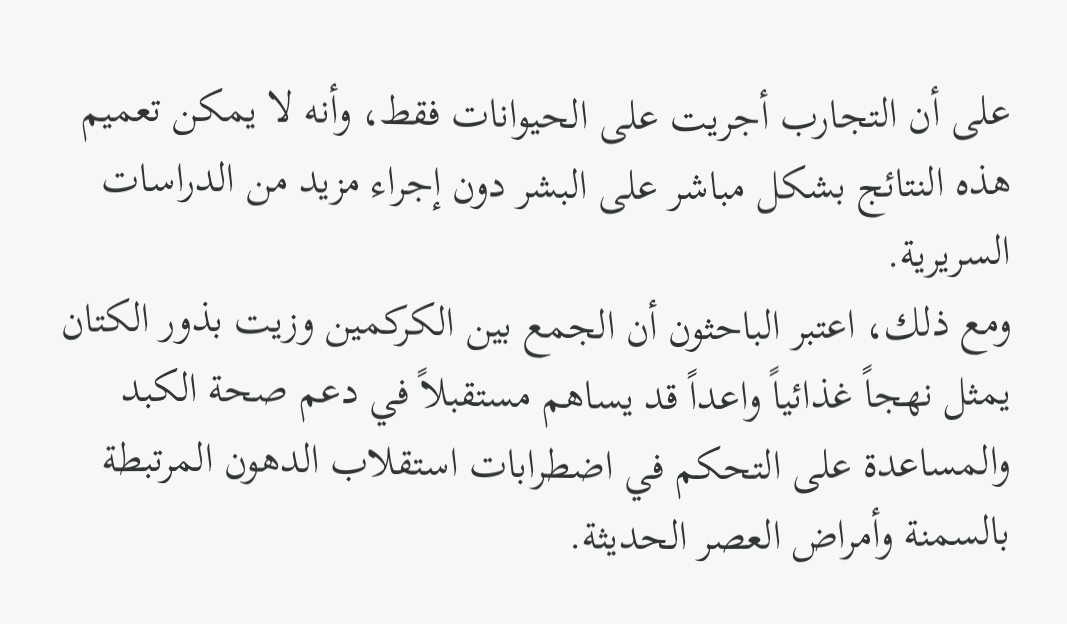على أن التجارب أجريت على الحيوانات فقط، وأنه لا يمكن تعميم هذه النتائج بشكل مباشر على البشر دون إجراء مزيد من الدراسات السريرية.
ومع ذلك، اعتبر الباحثون أن الجمع بين الكركمين وزيت بذور الكتان يمثل نهجاً غذائياً واعداً قد يساهم مستقبلاً في دعم صحة الكبد والمساعدة على التحكم في اضطرابات استقلاب الدهون المرتبطة بالسمنة وأمراض العصر الحديثة.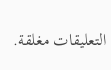التعليقات مغلقة.